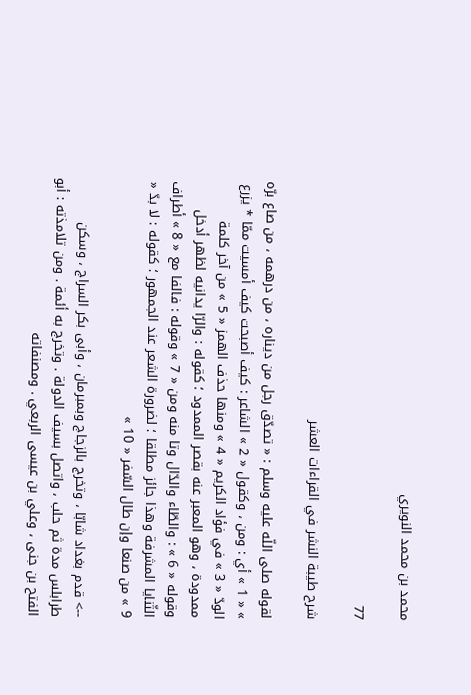محمد بن محمد النويري

77

شرح طيبة النشر في القراءات العشر

لقوله صلى اللّه عليه وسلم : « تصدّق رجل من ديناره ، من درهمه ، من صاع برّه » « 1 » أي : ومن ، وكقول « 2 » الشاعر : كيف أصبحت كيف أمسيت ممّا * يزرع الودّ « 3 » في فؤاد الكريم « 4 » ومنها حذف الهمز « 5 » من آخر كلمة ممدودة ، وهو المعبر عنه بقصر الممدود ؛ كقوله : والرّا يدانيه لظهر أدخل وقوله « 6 » : والطّاء والدّال وتا منه ومن « 7 » وقوله : فالفا مع « 8 » أطراف الثّنايا المشرفة وهذا جائز مطلقا ؛ لضرورة الشعر عند الجمهور ؛ كقوله : لا بدّ « 9 » من صنعا وإن طال السّفر « 10 »

--> قدم بغداد شابّا ، وتخرج بالزجاج وبمبرمان ، وأبى بكر السراج ، وسكن طرابلس مدة ثم حلب ، واتصل بسيف الدولة . وتخرج به أئمة . ومن تلامذته : أبو الفتح بن جنى ، وعلي بن عيسى الربعي . ومصنفاته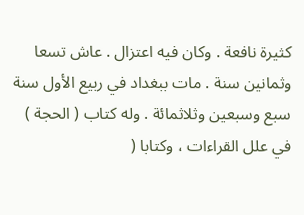كثيرة نافعة . وكان فيه اعتزال . عاش تسعا وثمانين سنة . مات ببغداد في ربيع الأول سنة سبع وسبعين وثلاثمائة . وله كتاب ( الحجة ) في علل القراءات ، وكتابا (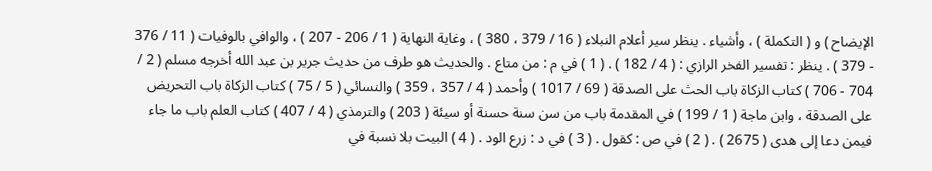الإيضاح ) و ( التكملة ) ، وأشياء . ينظر سير أعلام النبلاء ( 16 / 379 ، 380 ) ، وغاية النهاية ( 1 / 206 - 207 ) ، والوافي بالوفيات ( 11 / 376 - 379 ) . ينظر : تفسير الفخر الرازي : ( 4 / 182 ) . ( 1 ) في م : من متاع . والحديث هو طرف من حديث جرير بن عبد الله أخرجه مسلم ( 2 / 704 - 706 ) كتاب الزكاة باب الحث على الصدقة ( 69 / 1017 ) وأحمد ( 4 / 357 ، 359 ) والنسائي ( 5 / 75 ) كتاب الزكاة باب التحريض على الصدقة ، وابن ماجة ( 1 / 199 ) في المقدمة باب من سن سنة حسنة أو سيئة ( 203 ) والترمذي ( 4 / 407 ) كتاب العلم باب ما جاء فيمن دعا إلى هدى ( 2675 ) . ( 2 ) في ص : كقول . ( 3 ) في د : زرع الود . ( 4 ) البيت بلا نسبة في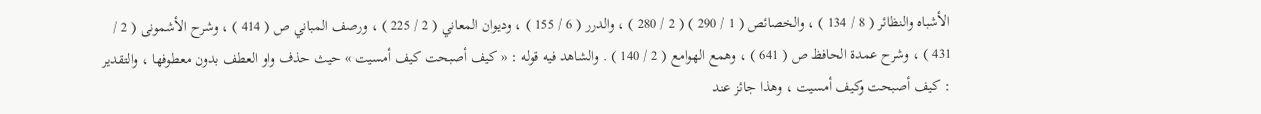الأشباه والنظائر ( 8 / 134 ) ، والخصائص ( 1 / 290 ) ( 2 / 280 ) ، والدرر ( 6 / 155 ) ، وديوان المعاني ( 2 / 225 ) ، ورصف المباني ص ( 414 ) ، وشرح الأشمونى ( 2 / 431 ) ، وشرح عمدة الحافظ ص ( 641 ) ، وهمع الهوامع ( 2 / 140 ) . والشاهد فيه قوله : « كيف أصبحت كيف أمسيت » حيث حذف واو العطف بدون معطوفها ، والتقدير : كيف أصبحت وكيف أمسيت ، وهذا جائز عند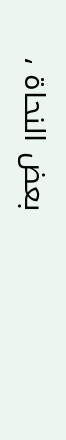بعض النحاة ،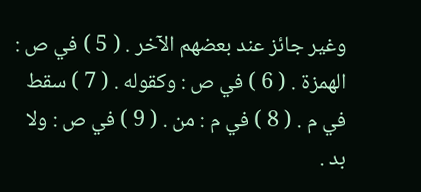وغير جائز عند بعضهم الآخر . ( 5 ) في ص : الهمزة . ( 6 ) في ص : وكقوله . ( 7 ) سقط في م . ( 8 ) في م : من . ( 9 ) في ص : ولا بد .